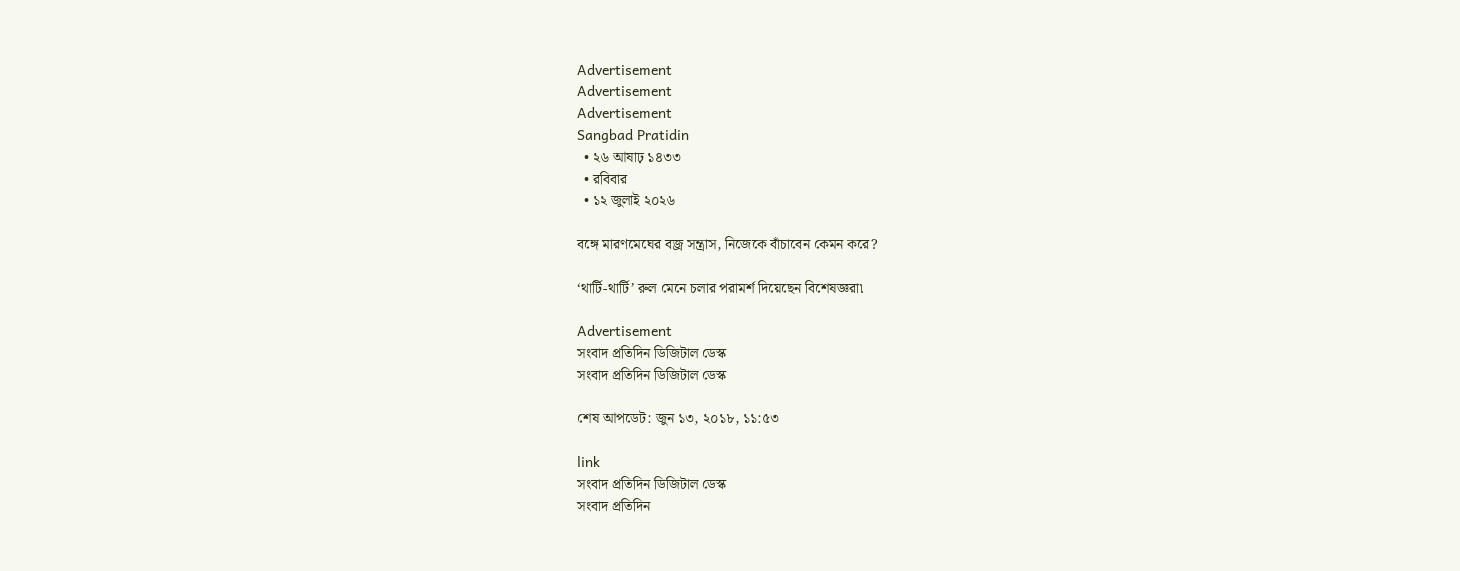Advertisement
Advertisement
Advertisement
Sangbad Pratidin
  • ২৬ আষাঢ় ১৪৩৩
  • রবিবার
  • ১২ জুলাই ২০২৬

বঙ্গে মারণমেঘের বজ্র সন্ত্রাস, নিজেকে বাঁচাবেন কেমন করে?

‘থার্টি-থার্টি’ রুল মেনে চলার পরামর্শ দিয়েছেন বিশেষজ্ঞরা৷

Advertisement
সংবাদ প্রতিদিন ডিজিটাল ডেস্ক
সংবাদ প্রতিদিন ডিজিটাল ডেস্ক

শেষ আপডেট: জুন ১৩, ২০১৮, ১১:৫৩

link
সংবাদ প্রতিদিন ডিজিটাল ডেস্ক
সংবাদ প্রতিদিন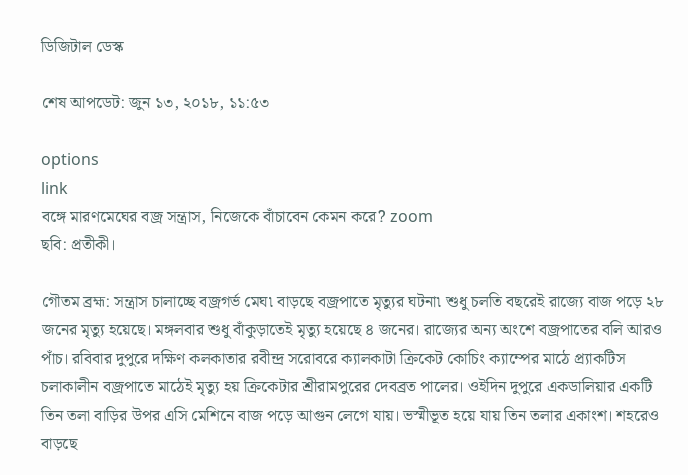ডিজিটাল ডেস্ক

শেষ আপডেট: জুন ১৩, ২০১৮, ১১:৫৩

options
link
বঙ্গে মারণমেঘের বজ্র সন্ত্রাস, নিজেকে বাঁচাবেন কেমন করে? zoom
ছবি: প্রতীকী।

গৌতম ব্রহ্ম: সন্ত্রাস চালাচ্ছে বজ্রগর্ভ মেঘ৷ বাড়ছে বজ্রপাতে মৃত্যুর ঘটনা৷ শুধু চলতি বছরেই রাজ্যে বাজ পড়ে ২৮ জনের মৃত্যু হয়েছে। মঙ্গলবার শুধু বাঁকুড়াতেই মৃত্যু হয়েছে ৪ জনের। রাজ্যের অন্য অংশে বজ্রপাতের বলি আরও পাঁচ। রবিবার দুপুরে দক্ষিণ কলকাতার রবীন্দ্র সরোবরে ক্যালকাটা ক্রিকেট কোচিং ক্যাম্পের মাঠে প্র‌্যাকটিস চলাকালীন বজ্রপাতে মাঠেই মৃত্যু হয় ক্রিকেটার শ্রীরামপুরের দেবব্রত পালের। ওইদিন দুপুরে একডালিয়ার একটি তিন তলা বাড়ির উপর এসি মেশিনে বাজ পড়ে আগুন লেগে যায়। ভস্মীভূত হয়ে যায় তিন তলার একাংশ। শহরেও বাড়ছে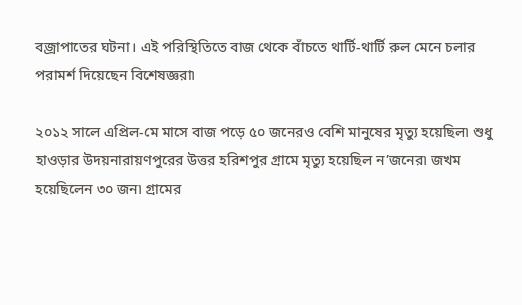বজ্রাপাতের ঘটনা। এই পরিস্থিতিতে বাজ থেকে বাঁচতে থার্টি-থার্টি রুল মেনে চলার পরামর্শ দিয়েছেন বিশেষজ্ঞরা৷

২০১২ সালে এপ্রিল-মে মাসে বাজ পড়ে ৫০ জনেরও বেশি মানুষের মৃত্যু হয়েছিল৷ শুধু হাওড়ার উদয়নারায়ণপুরের উত্তর হরিশপুর গ্রামে মৃত্যু হয়েছিল ন’জনের৷ জখম হয়েছিলেন ৩০ জন৷ গ্রামের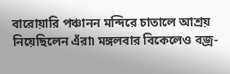বারোয়ারি পঞ্চানন মন্দিরে চাতালে আশ্রয় নিয়েছিলেন এঁরা৷ মঙ্গলবার বিকেলেও বজ্র-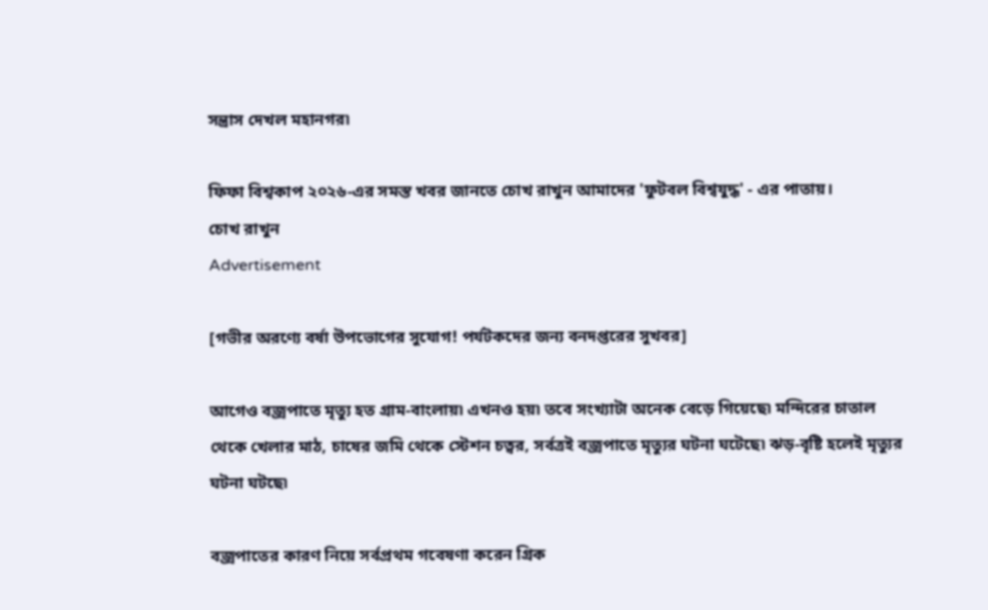সন্ত্রাস দেখল মহানগর৷

ফিফা বিশ্বকাপ ২০২৬-এর সমস্ত খবর জানতে চোখ রাখুন আমাদের 'ফুটবল বিশ্বযুদ্ধ' - এর পাতায়।
চোখ রাখুন
Advertisement

[গভীর অরণ্যে বর্ষা উপভোগের সুযোগ! পর্যটকদের জন্য বনদপ্তরের সুখবর]

আগেও বজ্রপাতে মৃত্যু হত গ্রাম-বাংলায়৷ এখনও হয়৷ তবে সংখ্যাটা অনেক বেড়ে গিয়েছে৷ মন্দিরের চাতাল থেকে খেলার মাঠ, চাষের জমি থেকে স্টেশন চত্বর, সর্বত্রই বজ্রপাতে মৃত্যুর ঘটনা ঘটেছে৷ ঝড়-বৃষ্টি হলেই মৃত্যুর ঘটনা ঘটছে৷

বজ্রপাতের কারণ নিয়ে সর্বপ্রথম গবেষণা করেন গ্রিক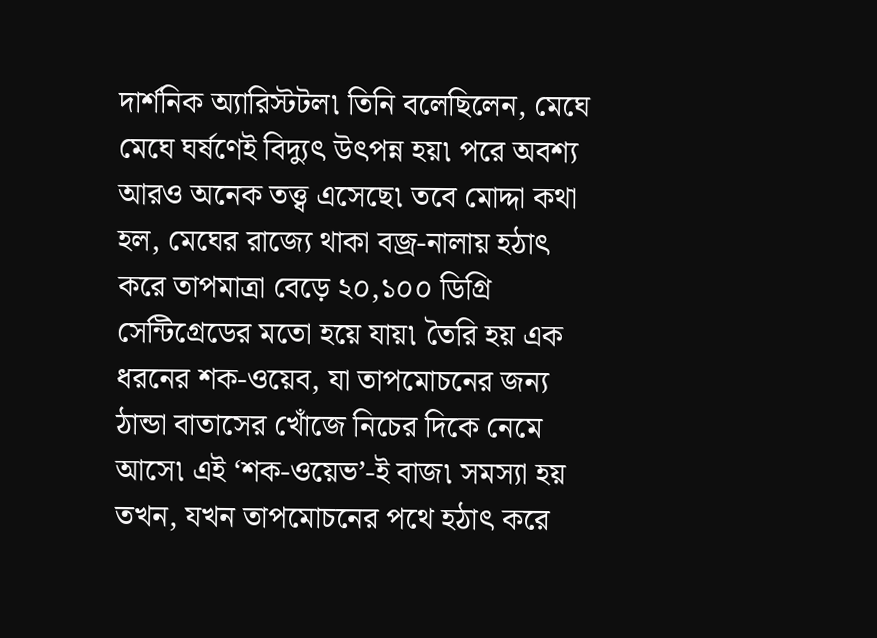দার্শনিক অ্যারিস্টটল৷ তিনি বলেছিলেন, মেঘে মেঘে ঘর্ষণেই বিদ্যুৎ উৎপন্ন হয়৷ পরে অবশ্য আরও অনেক তত্ত্ব এসেছে৷ তবে মোদ্দা কথা হল, মেঘের রাজ্যে থাকা বজ্র-নালায় হঠাৎ করে তাপমাত্রা বেড়ে ২০,১০০ ডিগ্রি সেন্টিগ্রেডের মতো হয়ে যায়৷ তৈরি হয় এক ধরনের শক-ওয়েব, যা তাপমোচনের জন্য ঠান্ডা বাতাসের খোঁজে নিচের দিকে নেমে আসে৷ এই ‘শক-ওয়েভ’-ই বাজ৷ সমস্যা হয় তখন, যখন তাপমোচনের পথে হঠাৎ‍ করে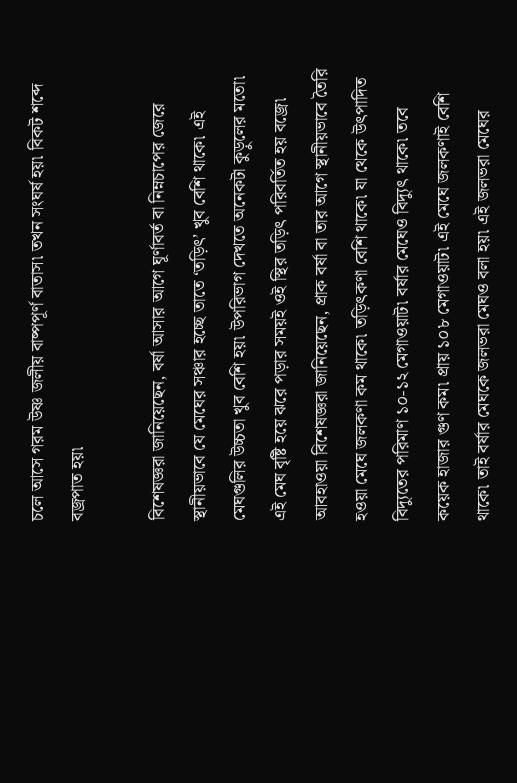চলে আসে গরম উষ্ণ জলীয় বাষ্পপূর্ণ বাতাস৷ তখন সংঘর্ষ হয়৷ বিকট শব্দে বজ্রপাত হয়৷

বিশেষজ্ঞরা জানিয়েছেন, বর্ষা আসার আগে ঘূর্ণাবর্ত বা নিম্নচাপের জেরে স্থানীয়ভাবে যে মেঘের সঞ্চার হচ্ছে তাতে ‘তড়িৎ’ খুব বেশি থাকে৷ এই মেঘগুলির উচ্চতা খুব বেশি হয়৷ উপরিভাগ দেখতে অনেকটা কুড়ুলের মতো৷ এই মেঘ বৃষ্টি হয়ে ঝরে পড়ার সময়ই ওই স্থির তড়িৎ পরিবর্তিত হয় বজ্রে৷ আবহাওয়া বিশেষজ্ঞরা জানিয়েছেন, প্রাক বর্ষা বা তার আগে স্থানীয়ভাবে তৈরি হওয়া মেঘে জলকণা কম থাকে৷ তড়িৎকণা বেশি থাকে৷ যা থেকে উৎপাদিত বিদ্যুতের পরিমাণ ১০-১২ মেগাওয়াট৷ বর্ষার মেঘেও বিদ্যুৎ থাকে৷ তবে কয়েক হাজার গুণ কম৷ প্রায় ১০৮ মেগাওয়াট৷ এই মেঘে জলকণাই বেশি থাকে৷ তাই বর্ষার মেঘকে জলভরা মেঘও বলা হয়৷ এই জলভরা মেঘের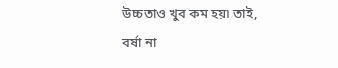উচ্চতাও খুব কম হয়৷ তাই, বর্ষা না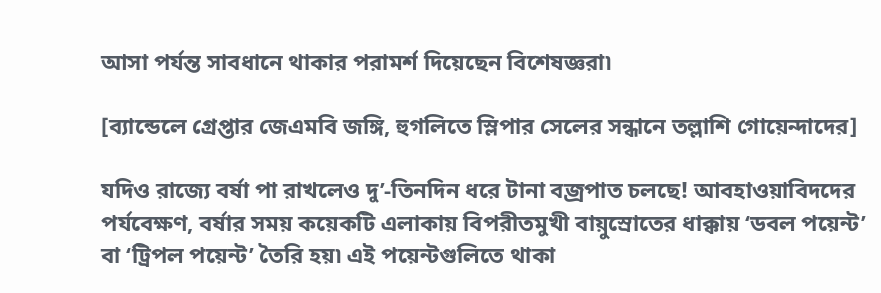আসা পর্যন্ত সাবধানে থাকার পরামর্শ দিয়েছেন বিশেষজ্ঞরা৷

[ব্যান্ডেলে গ্রেপ্তার জেএমবি জঙ্গি, হুগলিতে স্লিপার সেলের সন্ধানে তল্লাশি গোয়েন্দাদের]

যদিও রাজ্যে বর্ষা পা রাখলেও দু’-তিনদিন ধরে টানা বজ্রপাত চলছে! আবহাওয়াবিদদের পর্যবেক্ষণ, বর্ষার সময় কয়েকটি এলাকায় বিপরীতমুখী বায়ুস্রোতের ধাক্কায় ‘ডবল পয়েন্ট’ বা ‘ট্রিপল পয়েন্ট’ তৈরি হয়৷ এই পয়েন্টগুলিতে থাকা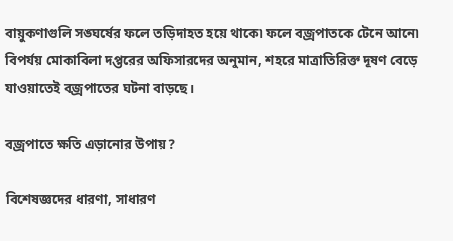বায়ুকণাগুলি সঙ্ঘর্ষের ফলে তড়িদাহত হয়ে থাকে৷ ফলে বজ্রপাতকে টেনে আনে৷ বিপর্যয় মোকাবিলা দপ্তরের অফিসারদের অনুমান, শহরে মাত্রাতিরিক্ত দূষণ বেড়ে যাওয়াতেই বজ্রপাতের ঘটনা বাড়ছে।

বজ্রপাতে ক্ষতি এড়ানোর উপায়?

বিশেষজ্ঞদের ধারণা, সাধারণ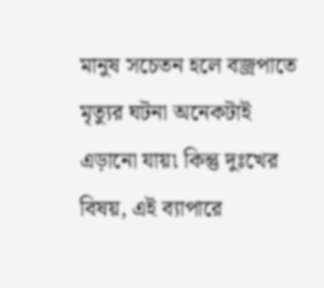মানুষ সচেতন হলে বজ্রপাতে মৃত্যুর ঘটনা অনেকটাই এড়ানো যায়৷ কিন্তু দুঃখের বিষয়, এই ব্যাপারে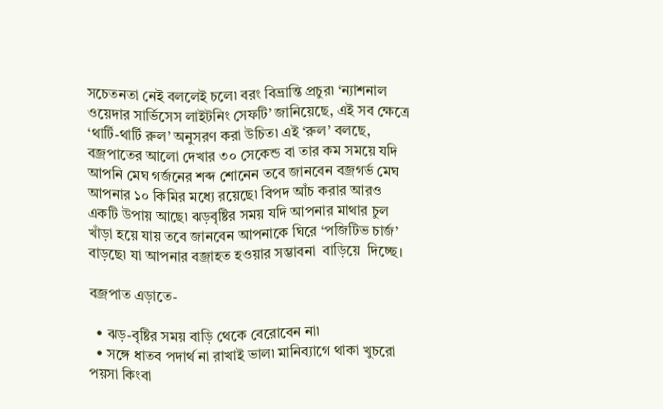সচেতনতা নেই বললেই চলে৷ বরং বিভ্রান্তি প্রচুর৷ ‘ন্যাশনাল ওয়েদার সার্ভিসেস লাইটনিং সেফটি’ জানিয়েছে, এই সব ক্ষেত্রে ‘থার্টি-থার্টি রুল’ অনুসরণ করা উচিত৷ এই ‘রুল’ বলছে, বজ্রপাতের আলো দেখার ৩০ সেকেন্ড বা তার কম সময়ে যদি আপনি মেঘ গর্জনের শব্দ শোনেন তবে জানবেন বজ্রগর্ভ মেঘ আপনার ১০ কিমির মধ্যে রয়েছে৷ বিপদ আঁচ করার আরও একটি উপায় আছে৷ ঝড়বৃষ্টির সময় যদি আপনার মাথার চুল খাঁড়া হয়ে যায় তবে জানবেন আপনাকে ঘিরে ‘পজিটিভ চার্জ’ বাড়ছে৷ যা আপনার বজ্রাহত হওয়ার সম্ভাবনা  বাড়িয়ে  দিচ্ছে।

বজ্রপাত এড়াতে-

  • ঝড়-বৃষ্টির সময় বাড়ি থেকে বেরোবেন না৷
  • সঙ্গে ধাতব পদার্থ না রাখাই ভাল৷ মানিব্যাগে থাকা খুচরো পয়সা কিংবা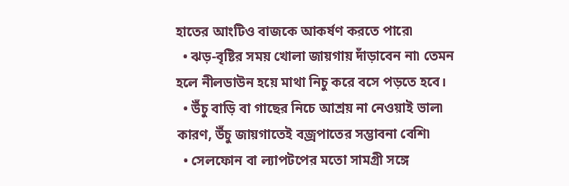হাতের আংটিও বাজকে আকর্ষণ করতে পারে৷
  • ঝড়-বৃষ্টির সময় খোলা জায়গায় দাঁড়াবেন না৷ তেমন হলে নীলডাউন হয়ে মাথা নিচু করে বসে পড়তে হবে।
  • উঁচু বাড়ি বা গাছের নিচে আশ্রয় না নেওয়াই ভাল৷ কারণ, উঁচু জায়গাতেই বজ্রপাতের সম্ভাবনা বেশি৷
  • সেলফোন বা ল্যাপটপের মতো সামগ্রী সঙ্গে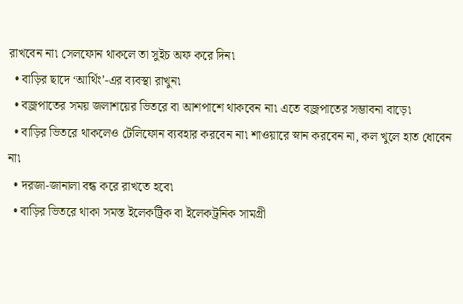রাখবেন না৷ সেলফোন থাকলে তা সুইচ অফ করে দিন৷
  • বাড়ির ছাদে ‘আর্থিং’-এর ব্যবস্থা রাখুন৷
  • বজ্রপাতের সময় জলাশয়ের ভিতরে বা আশপাশে থাকবেন না৷ এতে বজ্রপাতের সম্ভাবনা বাড়ে৷
  • বাড়ির ভিতরে থাকলেও টেলিফোন ব্যবহার করবেন না৷ শাওয়ারে স্নান করবেন না, কল খুলে হাত ধোবেন না৷
  • দরজা-জানালা বন্ধ করে রাখতে হবে৷
  • বাড়ির ভিতরে থাকা সমস্ত ইলেকট্রিক বা ইলেকট্রনিক সামগ্রী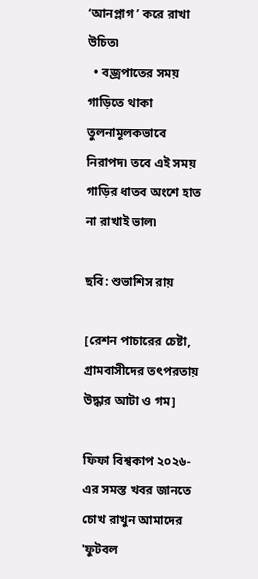‘আনপ্লাগ ’ করে রাখা উচিত৷
  • বজ্রপাতের সময় গাড়িতে থাকা তুলনামূলকভাবে নিরাপদ৷ তবে এই সময় গাড়ির ধাতব অংশে হাত না রাখাই ভাল৷

ছবি: শুভাশিস রায়

[রেশন পাচারের চেষ্টা, গ্রামবাসীদের তৎপরতায় উদ্ধার আটা ও গম]

ফিফা বিশ্বকাপ ২০২৬-এর সমস্ত খবর জানতে চোখ রাখুন আমাদের 'ফুটবল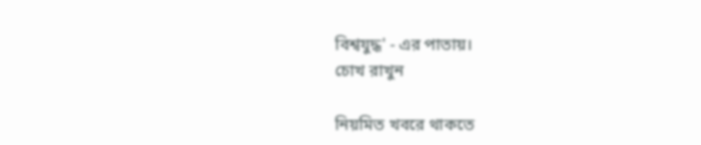বিশ্বযুদ্ধ' - এর পাতায়।
চোখ রাখুন

নিয়মিত খবরে থাকতে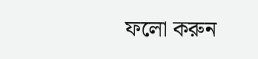ফলো করুন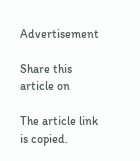Advertisement

Share this article on

The article link is copied.